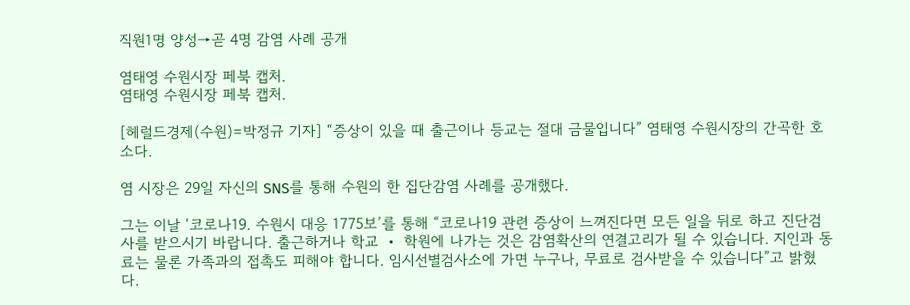직원1명 양성→곧 4명 감염 사례 공개

염태영 수원시장 페북 캡처.
염태영 수원시장 페북 캡처.

[헤럴드경제(수원)=박정규 기자] “증상이 있을 때 출근이나 등교는 절대 금물입니다” 염태영 수원시장의 간곡한 호소다.

염 시장은 29일 자신의 SNS를 통해 수원의 한 집단감염 사례를 공개했다.

그는 이날 ‘코로나19. 수원시 대응 1775보’를 통해 “코로나19 관련 증상이 느껴진다면 모든 일을 뒤로 하고 진단검사를 받으시기 바랍니다. 출근하거나 학교 ‧ 학원에 나가는 것은 감염확산의 연결고리가 될 수 있습니다. 지인과 동료는 물론 가족과의 접촉도 피해야 합니다. 임시선별검사소에 가면 누구나, 무료로 검사받을 수 있습니다”고 밝혔다.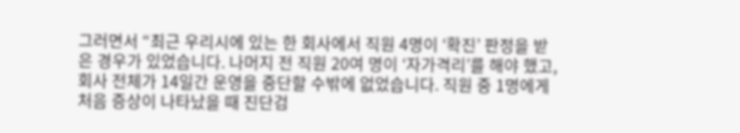그러면서 “최근 우리시에 있는 한 회사에서 직원 4명이 ‘확진’ 판정을 받은 경우가 있었습니다. 나머지 전 직원 20여 명이 ‘자가격리’를 해야 했고, 회사 전체가 14일간 운영을 중단할 수밖에 없었습니다. 직원 중 1명에게 처음 증상이 나타났을 때 진단검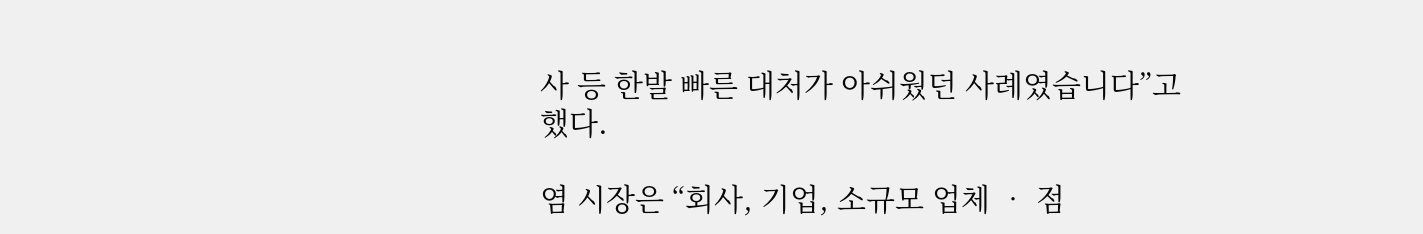사 등 한발 빠른 대처가 아쉬웠던 사례였습니다”고 했다.

염 시장은 “회사, 기업, 소규모 업체 ‧ 점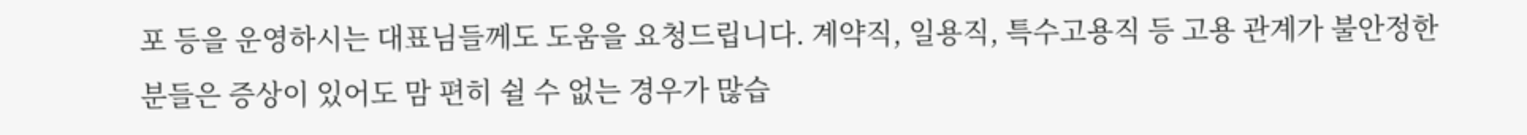포 등을 운영하시는 대표님들께도 도움을 요청드립니다. 계약직, 일용직, 특수고용직 등 고용 관계가 불안정한 분들은 증상이 있어도 맘 편히 쉴 수 없는 경우가 많습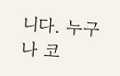니다. 누구나 코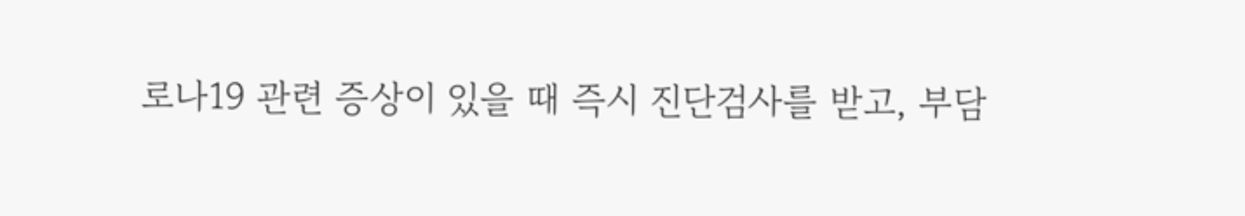로나19 관련 증상이 있을 때 즉시 진단검사를 받고, 부담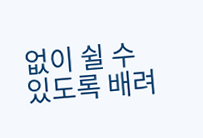없이 쉴 수 있도록 배려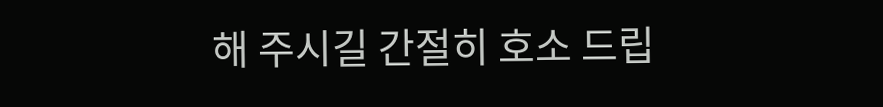해 주시길 간절히 호소 드립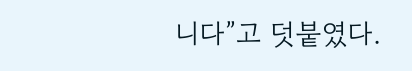니다”고 덧붙였다.